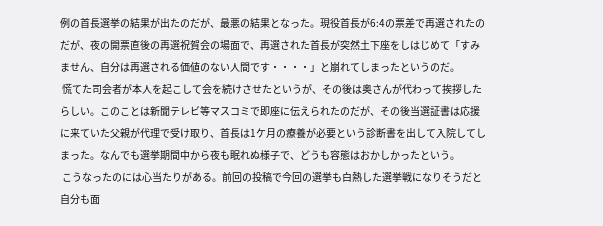例の首長選挙の結果が出たのだが、最悪の結果となった。現役首長が6:4の票差で再選されたのだが、夜の開票直後の再選祝賀会の場面で、再選された首長が突然土下座をしはじめて「すみません、自分は再選される価値のない人間です・・・・」と崩れてしまったというのだ。
 慌てた司会者が本人を起こして会を続けさせたというが、その後は奥さんが代わって挨拶したらしい。このことは新聞テレビ等マスコミで即座に伝えられたのだが、その後当選証書は応援に来ていた父親が代理で受け取り、首長は1ケ月の療養が必要という診断書を出して入院してしまった。なんでも選挙期間中から夜も眠れぬ様子で、どうも容態はおかしかったという。
 こうなったのには心当たりがある。前回の投稿で今回の選挙も白熱した選挙戦になりそうだと自分も面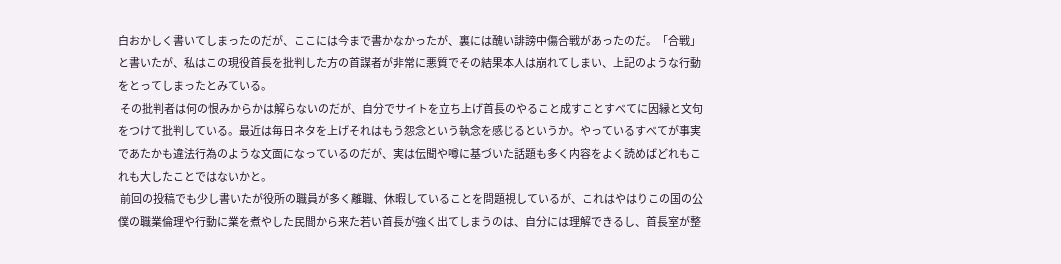白おかしく書いてしまったのだが、ここには今まで書かなかったが、裏には醜い誹謗中傷合戦があったのだ。「合戦」と書いたが、私はこの現役首長を批判した方の首謀者が非常に悪質でその結果本人は崩れてしまい、上記のような行動をとってしまったとみている。
 その批判者は何の恨みからかは解らないのだが、自分でサイトを立ち上げ首長のやること成すことすべてに因縁と文句をつけて批判している。最近は毎日ネタを上げそれはもう怨念という執念を感じるというか。やっているすべてが事実であたかも違法行為のような文面になっているのだが、実は伝聞や噂に基づいた話題も多く内容をよく読めばどれもこれも大したことではないかと。
 前回の投稿でも少し書いたが役所の職員が多く離職、休暇していることを問題視しているが、これはやはりこの国の公僕の職業倫理や行動に業を煮やした民間から来た若い首長が強く出てしまうのは、自分には理解できるし、首長室が整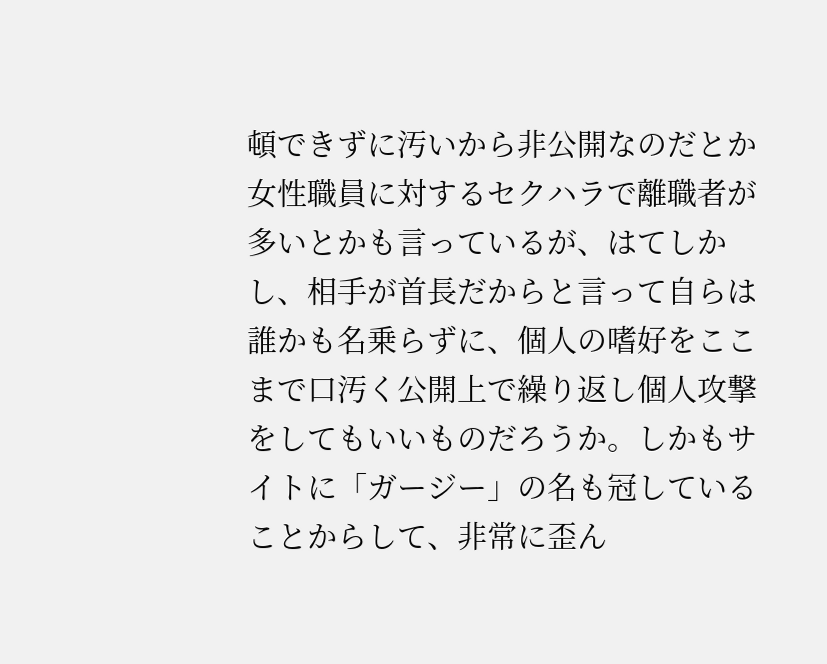頓できずに汚いから非公開なのだとか女性職員に対するセクハラで離職者が多いとかも言っているが、はてしかし、相手が首長だからと言って自らは誰かも名乗らずに、個人の嗜好をここまで口汚く公開上で繰り返し個人攻撃をしてもいいものだろうか。しかもサイトに「ガージー」の名も冠していることからして、非常に歪ん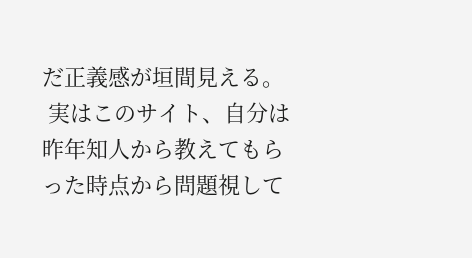だ正義感が垣間見える。
 実はこのサイト、自分は昨年知人から教えてもらった時点から問題視して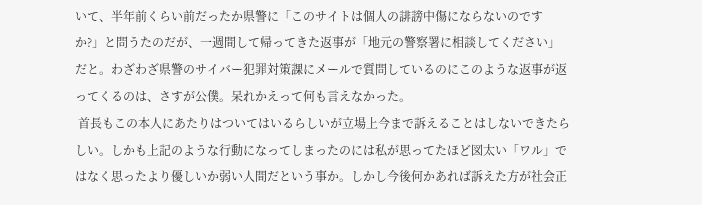いて、半年前くらい前だったか県警に「このサイトは個人の誹謗中傷にならないのですか?」と問うたのだが、一週間して帰ってきた返事が「地元の警察署に相談してください」だと。わざわざ県警のサイバー犯罪対策課にメールで質問しているのにこのような返事が返ってくるのは、さすが公僕。呆れかえって何も言えなかった。
 首長もこの本人にあたりはついてはいるらしいが立場上今まで訴えることはしないできたらしい。しかも上記のような行動になってしまったのには私が思ってたほど図太い「ワル」ではなく思ったより優しいか弱い人間だという事か。しかし今後何かあれば訴えた方が社会正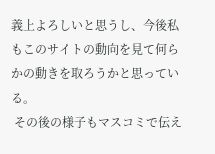義上よろしいと思うし、今後私もこのサイトの動向を見て何らかの動きを取ろうかと思っている。
 その後の様子もマスコミで伝え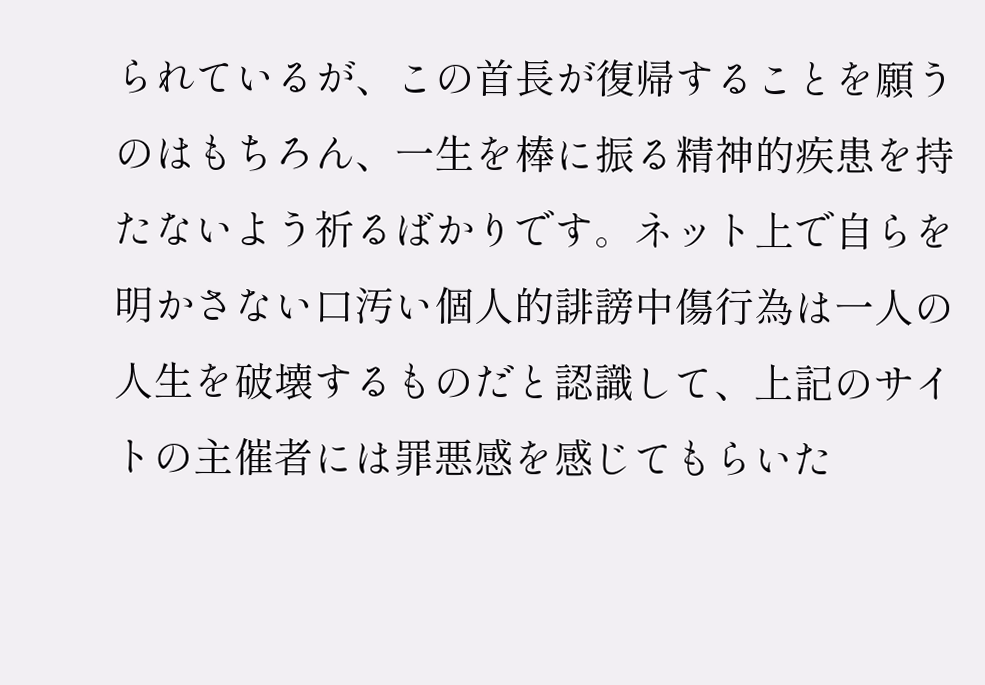られているが、この首長が復帰することを願うのはもちろん、一生を棒に振る精神的疾患を持たないよう祈るばかりです。ネット上で自らを明かさない口汚い個人的誹謗中傷行為は一人の人生を破壊するものだと認識して、上記のサイトの主催者には罪悪感を感じてもらいた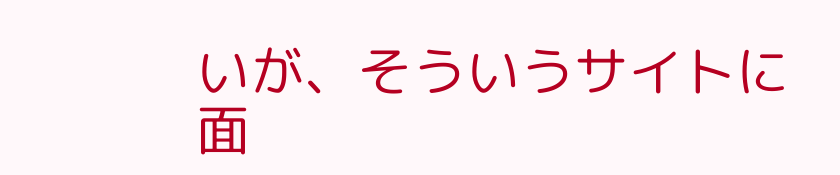いが、そういうサイトに面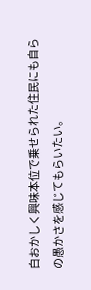白おかしく興味本位で乗せられた住民にも自らの愚かさを感じてもらいたい。